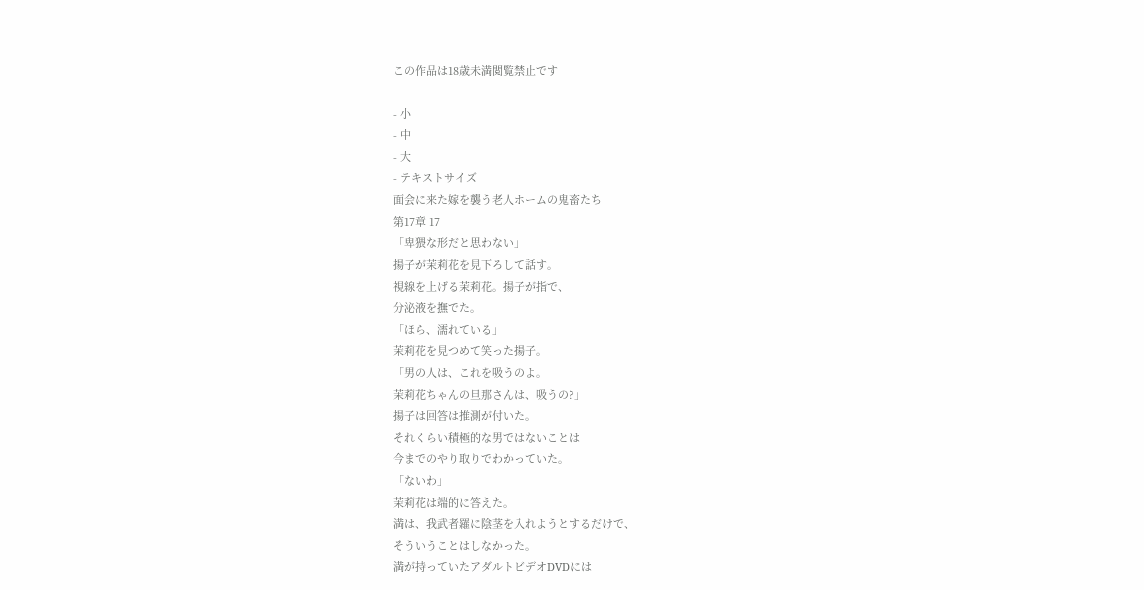この作品は18歳未満閲覧禁止です

- 小
- 中
- 大
- テキストサイズ
面会に来た嫁を襲う老人ホームの鬼畜たち
第17章 17
「卑猥な形だと思わない」
揚子が茉莉花を見下ろして話す。
視線を上げる茉莉花。揚子が指で、
分泌液を撫でた。
「ほら、濡れている」
茉莉花を見つめて笑った揚子。
「男の人は、これを吸うのよ。
茉莉花ちゃんの旦那さんは、吸うの?」
揚子は回答は推測が付いた。
それくらい積極的な男ではないことは
今までのやり取りでわかっていた。
「ないわ」
茉莉花は端的に答えた。
満は、我武者羅に陰茎を入れようとするだけで、
そういうことはしなかった。
満が持っていたアダルトビデオDVDには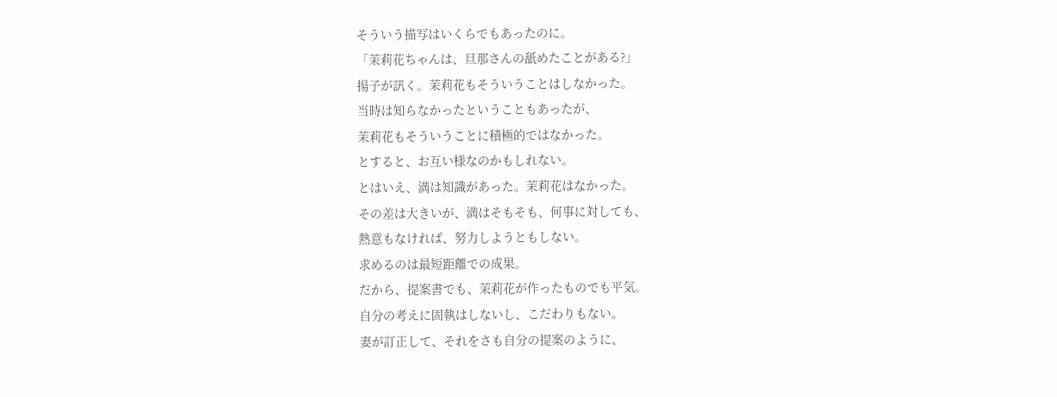そういう描写はいくらでもあったのに。
「茉莉花ちゃんは、旦那さんの舐めたことがある?」
揚子が訊く。茉莉花もそういうことはしなかった。
当時は知らなかったということもあったが、
茉莉花もそういうことに積極的ではなかった。
とすると、お互い様なのかもしれない。
とはいえ、満は知識があった。茉莉花はなかった。
その差は大きいが、満はそもそも、何事に対しても、
熱意もなければ、努力しようともしない。
求めるのは最短距離での成果。
だから、提案書でも、茉莉花が作ったものでも平気。
自分の考えに固執はしないし、こだわりもない。
妻が訂正して、それをさも自分の提案のように、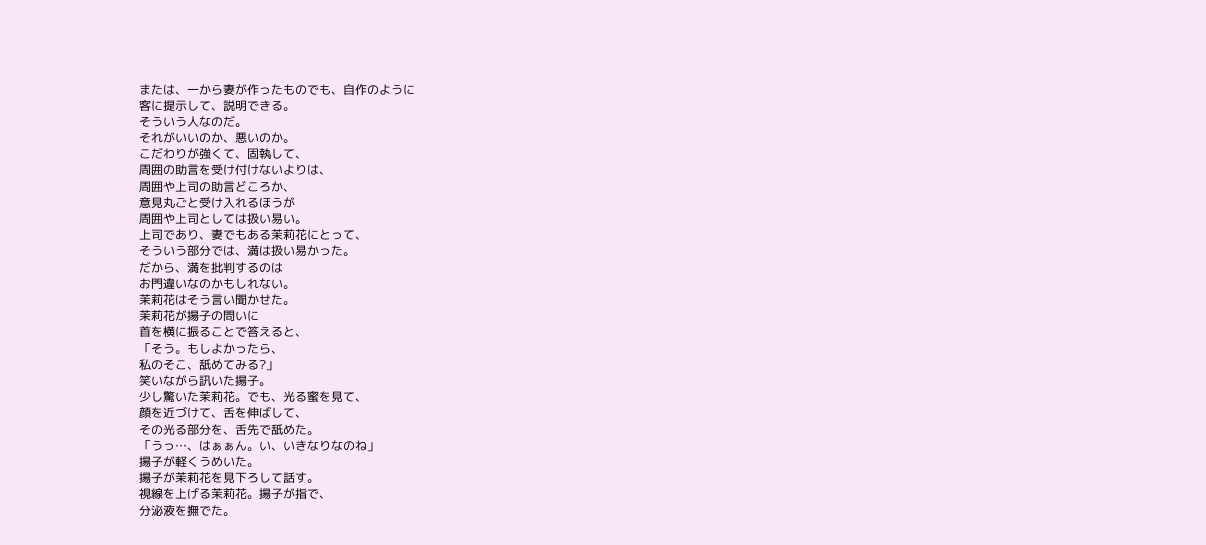または、一から妻が作ったものでも、自作のように
客に提示して、説明できる。
そういう人なのだ。
それがいいのか、悪いのか。
こだわりが強くて、固執して、
周囲の助言を受け付けないよりは、
周囲や上司の助言どころか、
意見丸ごと受け入れるほうが
周囲や上司としては扱い易い。
上司であり、妻でもある茉莉花にとって、
そういう部分では、満は扱い易かった。
だから、満を批判するのは
お門違いなのかもしれない。
茉莉花はそう言い聞かせた。
茉莉花が揚子の問いに
首を横に振ることで答えると、
「そう。もしよかったら、
私のそこ、舐めてみる?」
笑いながら訊いた揚子。
少し驚いた茉莉花。でも、光る蜜を見て、
顔を近づけて、舌を伸ばして、
その光る部分を、舌先で舐めた。
「うっ…、はぁぁん。い、いきなりなのね」
揚子が軽くうめいた。
揚子が茉莉花を見下ろして話す。
視線を上げる茉莉花。揚子が指で、
分泌液を撫でた。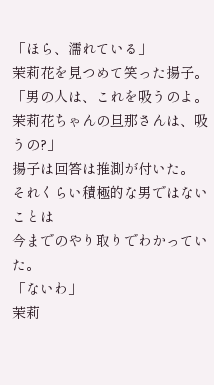「ほら、濡れている」
茉莉花を見つめて笑った揚子。
「男の人は、これを吸うのよ。
茉莉花ちゃんの旦那さんは、吸うの?」
揚子は回答は推測が付いた。
それくらい積極的な男ではないことは
今までのやり取りでわかっていた。
「ないわ」
茉莉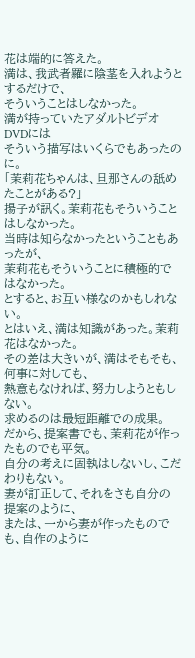花は端的に答えた。
満は、我武者羅に陰茎を入れようとするだけで、
そういうことはしなかった。
満が持っていたアダルトビデオDVDには
そういう描写はいくらでもあったのに。
「茉莉花ちゃんは、旦那さんの舐めたことがある?」
揚子が訊く。茉莉花もそういうことはしなかった。
当時は知らなかったということもあったが、
茉莉花もそういうことに積極的ではなかった。
とすると、お互い様なのかもしれない。
とはいえ、満は知識があった。茉莉花はなかった。
その差は大きいが、満はそもそも、何事に対しても、
熱意もなければ、努力しようともしない。
求めるのは最短距離での成果。
だから、提案書でも、茉莉花が作ったものでも平気。
自分の考えに固執はしないし、こだわりもない。
妻が訂正して、それをさも自分の提案のように、
または、一から妻が作ったものでも、自作のように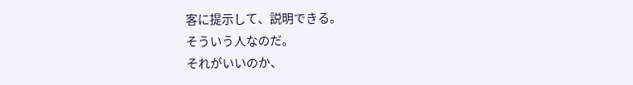客に提示して、説明できる。
そういう人なのだ。
それがいいのか、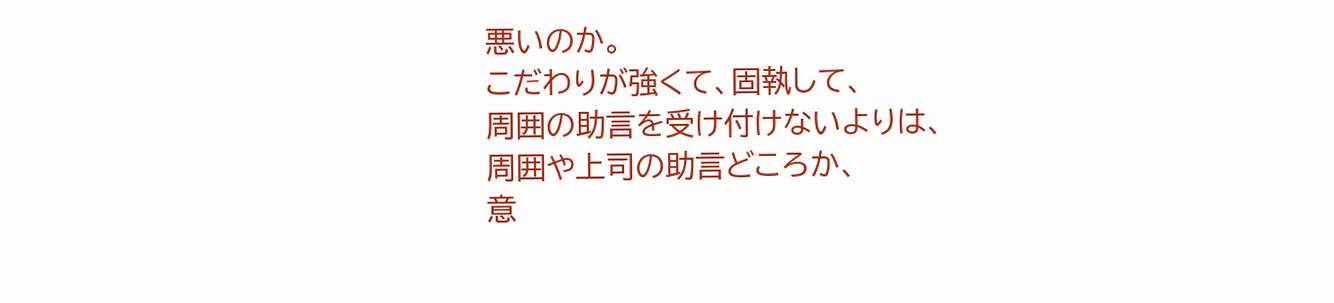悪いのか。
こだわりが強くて、固執して、
周囲の助言を受け付けないよりは、
周囲や上司の助言どころか、
意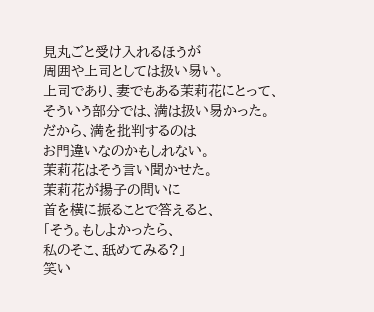見丸ごと受け入れるほうが
周囲や上司としては扱い易い。
上司であり、妻でもある茉莉花にとって、
そういう部分では、満は扱い易かった。
だから、満を批判するのは
お門違いなのかもしれない。
茉莉花はそう言い聞かせた。
茉莉花が揚子の問いに
首を横に振ることで答えると、
「そう。もしよかったら、
私のそこ、舐めてみる?」
笑い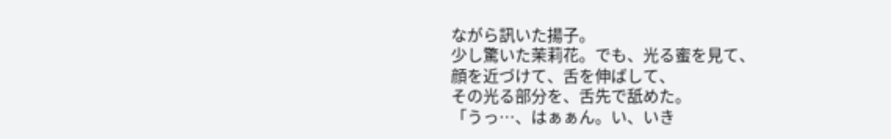ながら訊いた揚子。
少し驚いた茉莉花。でも、光る蜜を見て、
顔を近づけて、舌を伸ばして、
その光る部分を、舌先で舐めた。
「うっ…、はぁぁん。い、いき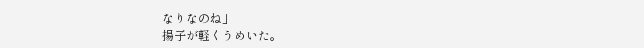なりなのね」
揚子が軽くうめいた。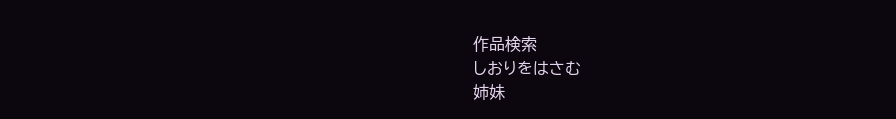作品検索
しおりをはさむ
姉妹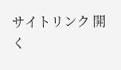サイトリンク 開く